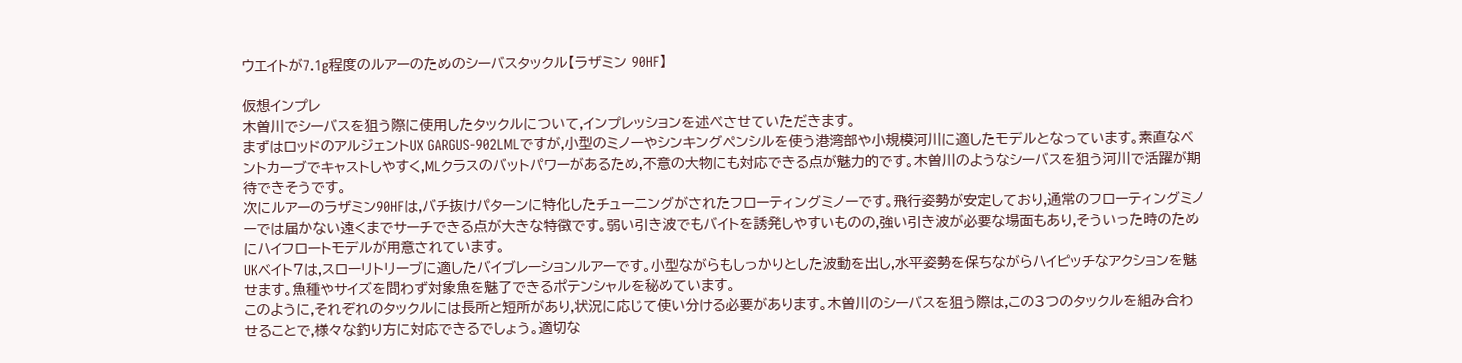ウエイトが7.1g程度のルアーのためのシーバスタックル【ラザミン 90HF】

仮想インプレ
木曽川でシーバスを狙う際に使用したタックルについて,インプレッションを述べさせていただきます。
まずはロッドのアルジェントUX GARGUS-902LMLですが,小型のミノーやシンキングペンシルを使う港湾部や小規模河川に適したモデルとなっています。素直なベントカーブでキャストしやすく,MLクラスのバットパワーがあるため,不意の大物にも対応できる点が魅力的です。木曽川のようなシーバスを狙う河川で活躍が期待できそうです。
次にルアーのラザミン90HFは,バチ抜けパターンに特化したチューニングがされたフローティングミノーです。飛行姿勢が安定しており,通常のフローティングミノーでは届かない遠くまでサーチできる点が大きな特徴です。弱い引き波でもバイトを誘発しやすいものの,強い引き波が必要な場面もあり,そういった時のためにハイフロートモデルが用意されています。
UKベイト7は,スローリトリーブに適したバイブレーションルアーです。小型ながらもしっかりとした波動を出し,水平姿勢を保ちながらハイピッチなアクションを魅せます。魚種やサイズを問わず対象魚を魅了できるポテンシャルを秘めています。
このように,それぞれのタックルには長所と短所があり,状況に応じて使い分ける必要があります。木曽川のシーバスを狙う際は,この3つのタックルを組み合わせることで,様々な釣り方に対応できるでしょう。適切な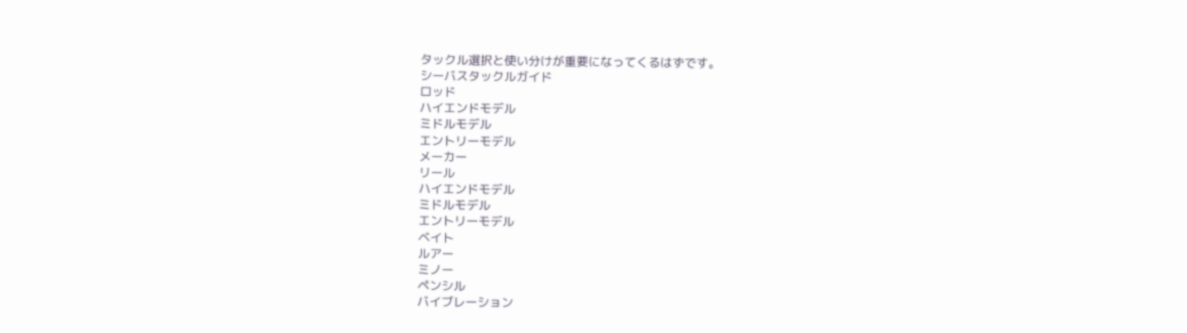タックル選択と使い分けが重要になってくるはずです。
シーバスタックルガイド
ロッド
ハイエンドモデル
ミドルモデル
エントリーモデル
メーカー
リール
ハイエンドモデル
ミドルモデル
エントリーモデル
ベイト
ルアー
ミノー
ペンシル
バイブレーション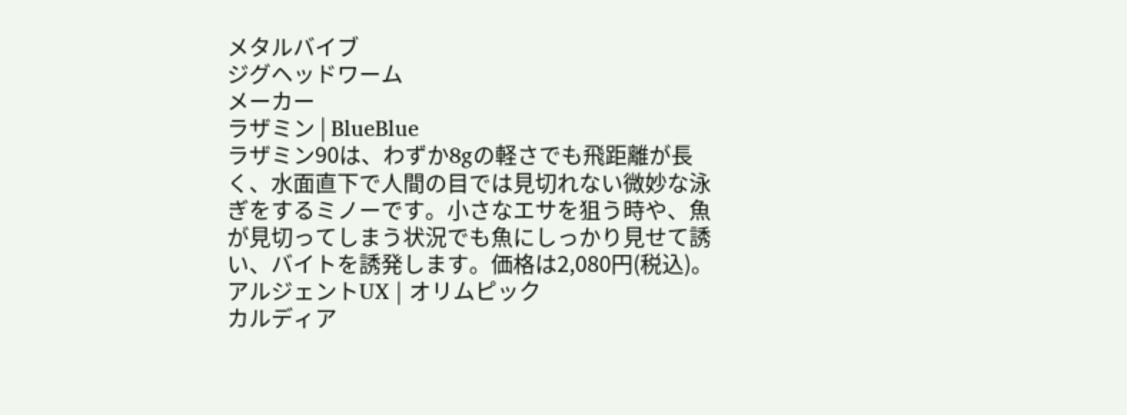メタルバイブ
ジグヘッドワーム
メーカー
ラザミン | BlueBlue
ラザミン90は、わずか8gの軽さでも飛距離が長く、水面直下で人間の目では見切れない微妙な泳ぎをするミノーです。小さなエサを狙う時や、魚が見切ってしまう状況でも魚にしっかり見せて誘い、バイトを誘発します。価格は2,080円(税込)。アルジェントUX | オリムピック
カルディア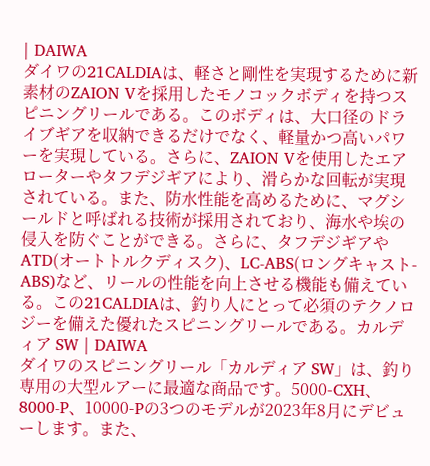| DAIWA
ダイワの21CALDIAは、軽さと剛性を実現するために新素材のZAION Vを採用したモノコックボディを持つスピニングリールである。このボディは、大口径のドライブギアを収納できるだけでなく、軽量かつ高いパワーを実現している。さらに、ZAION Vを使用したエアローターやタフデジギアにより、滑らかな回転が実現されている。また、防水性能を高めるために、マグシールドと呼ばれる技術が採用されており、海水や埃の侵入を防ぐことができる。さらに、タフデジギアやATD(オートトルクディスク)、LC-ABS(ロングキャスト-ABS)など、リールの性能を向上させる機能も備えている。この21CALDIAは、釣り人にとって必須のテクノロジーを備えた優れたスピニングリールである。カルディア SW | DAIWA
ダイワのスピニングリール「カルディア SW」は、釣り専用の大型ルアーに最適な商品です。5000-CXH、8000-P、10000-Pの3つのモデルが2023年8月にデビューします。また、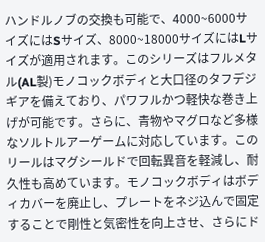ハンドルノブの交換も可能で、4000~6000サイズにはSサイズ、8000~18000サイズにはLサイズが適用されます。このシリーズはフルメタル(AL製)モノコックボディと大口径のタフデジギアを備えており、パワフルかつ軽快な巻き上げが可能です。さらに、青物やマグロなど多様なソルトルアーゲームに対応しています。このリールはマグシールドで回転異音を軽減し、耐久性も高めています。モノコックボディはボディカバーを廃止し、プレートをネジ込んで固定することで剛性と気密性を向上させ、さらにド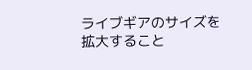ライブギアのサイズを拡大すること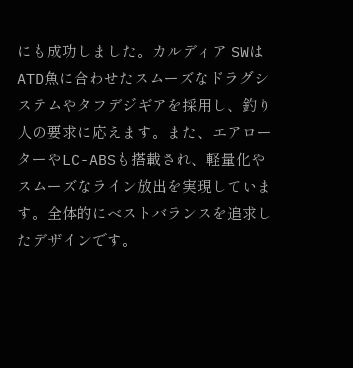にも成功しました。カルディア SWはATD魚に合わせたスムーズなドラグシステムやタフデジギアを採用し、釣り人の要求に応えます。また、エアローターやLC-ABSも搭載され、軽量化やスムーズなライン放出を実現しています。全体的にベストバランスを追求したデザインです。